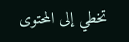تخطي إلى المحتوى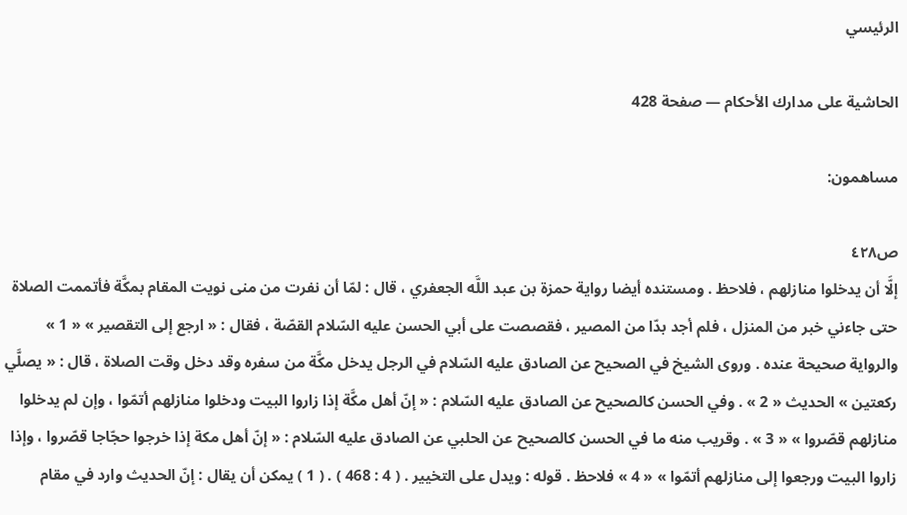الرئيسي

الحاشية على مدارك الأحكام — صفحة 428

مساهمون:

ص٤٢٨
إلَّا أن يدخلوا منازلهم ، فلاحظ . ومستنده أيضا رواية حمزة بن عبد اللَّه الجعفري ، قال : لمّا أن نفرت من منى نويت المقام بمكَّة فأتممت الصلاة حتى جاءني خبر من المنزل ، فلم أجد بدّا من المصير ، فقصصت على أبي الحسن عليه السّلام القصّة ، فقال : « ارجع إلى التقصير » « 1 » والرواية صحيحة عنده . وروى الشيخ في الصحيح عن الصادق عليه السّلام في الرجل يدخل مكَّة من سفره وقد دخل وقت الصلاة ، قال : « يصلَّي ركعتين » الحديث « 2 » . وفي الحسن كالصحيح عن الصادق عليه السّلام : « إنّ أهل مكَّة إذا زاروا البيت ودخلوا منازلهم أتمّوا ، وإن لم يدخلوا منازلهم قصّروا » « 3 » . وقريب منه ما في الحسن كالصحيح عن الحلبي عن الصادق عليه السّلام : « إنّ أهل مكة إذا خرجوا حجّاجا قصّروا ، وإذا زاروا البيت ورجعوا إلى منازلهم أتمّوا » « 4 » فلاحظ . قوله : ويدل على التخيير . ( 4 : 468 ) . ( 1 ) يمكن أن يقال : إنّ الحديث وارد في مقام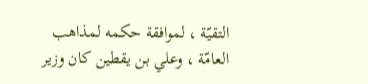التقيّة ، لموافقة حكمه لمذاهب العامّة ، وعلي بن يقطين كان وزير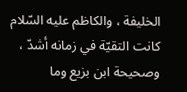الخليفة ، والكاظم عليه السّلام كانت التقيّة في زمانه أشدّ ، وصحيحة ابن بزيع وما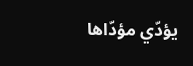يؤدّي مؤدّاها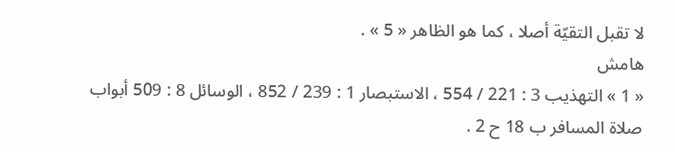لا تقبل التقيّة أصلا ، كما هو الظاهر « 5 » .
هامش
« 1 » التهذيب 3 : 221 / 554 ، الاستبصار 1 : 239 / 852 ، الوسائل 8 : 509 أبواب صلاة المسافر ب 18 ح 2 .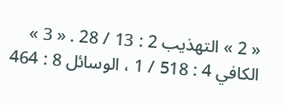« 2 » التهذيب 2 : 13 / 28 . « 3 » الكافي 4 : 518 / 1 ، الوسائل 8 : 464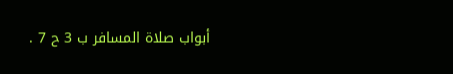أبواب صلاة المسافر ب 3 ح 7 .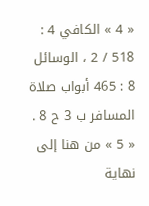« 4 » الكافي 4 : 518 / 2 ، الوسائل 8 : 465 أبواب صلاة المسافر ب 3 ح 8 . « 5 » من هنا إلى نهاية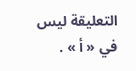التعليقة ليس في « أ » .